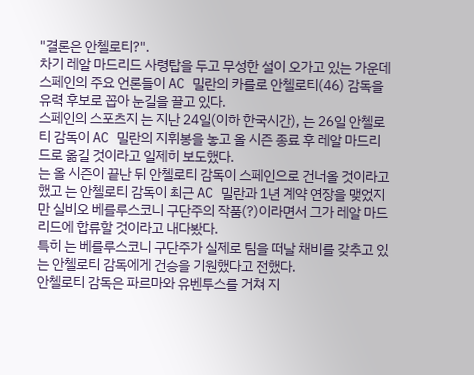"결론은 안첼로티?".
차기 레알 마드리드 사령탑을 두고 무성한 설이 오가고 있는 가운데 스페인의 주요 언론들이 AC 밀란의 카를로 안첼로티(46) 감독을 유력 후보로 꼽아 눈길을 끌고 있다.
스페인의 스포츠지 는 지난 24일(이하 한국시간), 는 26일 안첼로티 감독이 AC 밀란의 지휘봉을 놓고 올 시즌 종료 후 레알 마드리드로 옮길 것이라고 일제히 보도했다.
는 올 시즌이 끝난 뒤 안첼로티 감독이 스페인으로 건너올 것이라고 했고 는 안첼로티 감독이 최근 AC 밀란과 1년 계약 연장을 맺었지만 실비오 베를루스코니 구단주의 작품(?)이라면서 그가 레알 마드리드에 합류할 것이라고 내다봤다.
특히 는 베를루스코니 구단주가 실제로 팀을 떠날 채비를 갖추고 있는 안첼로티 감독에게 건승을 기원했다고 전했다.
안첼로티 감독은 파르마와 유벤투스를 거쳐 지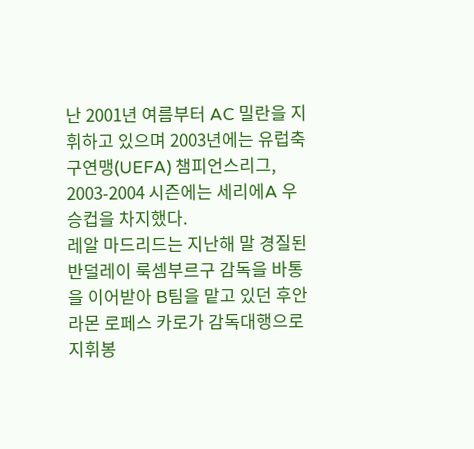난 2001년 여름부터 AC 밀란을 지휘하고 있으며 2003년에는 유럽축구연맹(UEFA) 챔피언스리그, 2003-2004 시즌에는 세리에A 우승컵을 차지했다.
레알 마드리드는 지난해 말 경질된 반덜레이 룩셈부르구 감독을 바통을 이어받아 B팀을 맡고 있던 후안 라몬 로페스 카로가 감독대행으로 지휘봉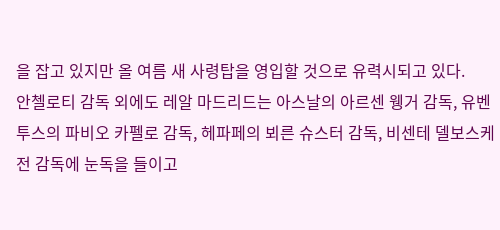을 잡고 있지만 올 여름 새 사령탑을 영입할 것으로 유력시되고 있다.
안첼로티 감독 외에도 레알 마드리드는 아스날의 아르센 웽거 감독, 유벤투스의 파비오 카펠로 감독, 헤파페의 뵈른 슈스터 감독, 비센테 델보스케 전 감독에 눈독을 들이고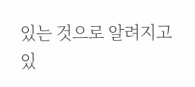있는 것으로 알려지고 있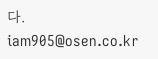다.
iam905@osen.co.kr